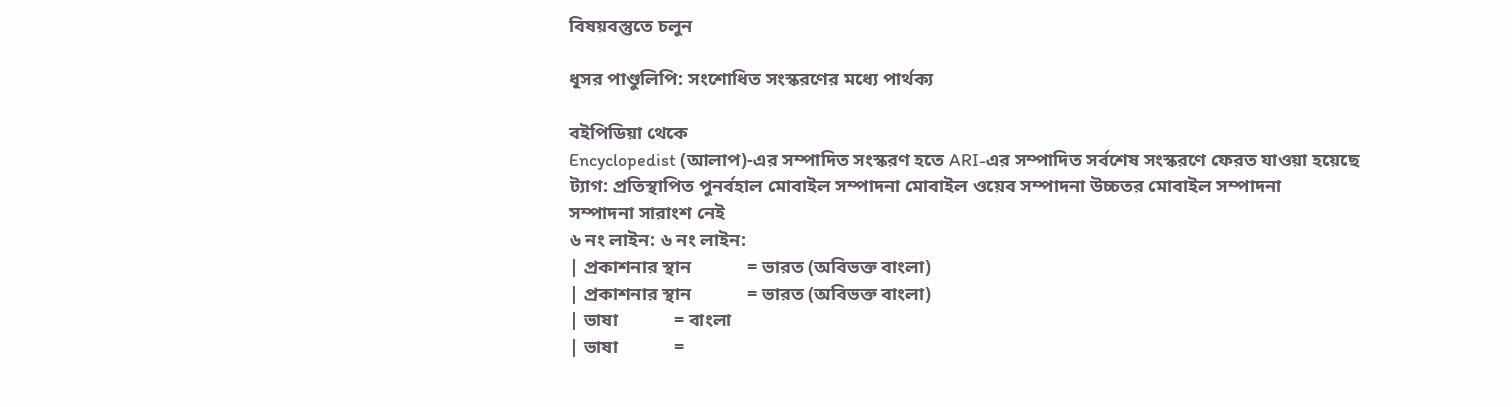বিষয়বস্তুতে চলুন

ধূসর পাণ্ডুলিপি: সংশোধিত সংস্করণের মধ্যে পার্থক্য

বইপিডিয়া থেকে
Encyclopedist (আলাপ)-এর সম্পাদিত সংস্করণ হতে ARI-এর সম্পাদিত সর্বশেষ সংস্করণে ফেরত যাওয়া হয়েছে
ট্যাগ: প্রতিস্থাপিত পুনর্বহাল মোবাইল সম্পাদনা মোবাইল ওয়েব সম্পাদনা উচ্চতর মোবাইল সম্পাদনা
সম্পাদনা সারাংশ নেই
৬ নং লাইন: ৬ নং লাইন:
| প্রকাশনার স্থান            = ভারত (অবিভক্ত বাংলা)
| প্রকাশনার স্থান            = ভারত (অবিভক্ত বাংলা)
| ভাষা            = বাংলা
| ভাষা            =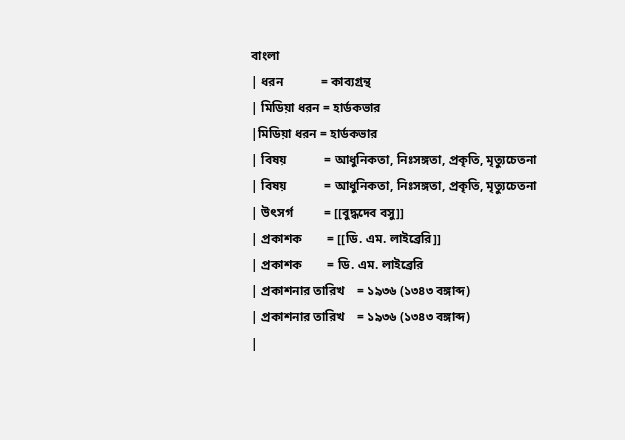বাংলা
| ধরন            = কাব্যগ্রন্থ
| মিডিয়া ধরন = হার্ডকভার
|মিডিয়া ধরন = হার্ডকভার
| বিষয়            = আধুনিকতা, নিঃসঙ্গতা, প্রকৃতি, মৃত্যুচেতনা
| বিষয়            = আধুনিকতা, নিঃসঙ্গতা, প্রকৃতি, মৃত্যুচেতনা
| উৎসর্গ          = [[বুদ্ধদেব বসু]]
| প্রকাশক        = [[ডি. এম. লাইব্রেরি]]
| প্রকাশক        = ডি. এম. লাইব্রেরি
| প্রকাশনার তারিখ    = ১৯৩৬ (১৩৪৩ বঙ্গাব্দ)
| প্রকাশনার তারিখ    = ১৯৩৬ (১৩৪৩ বঙ্গাব্দ)
|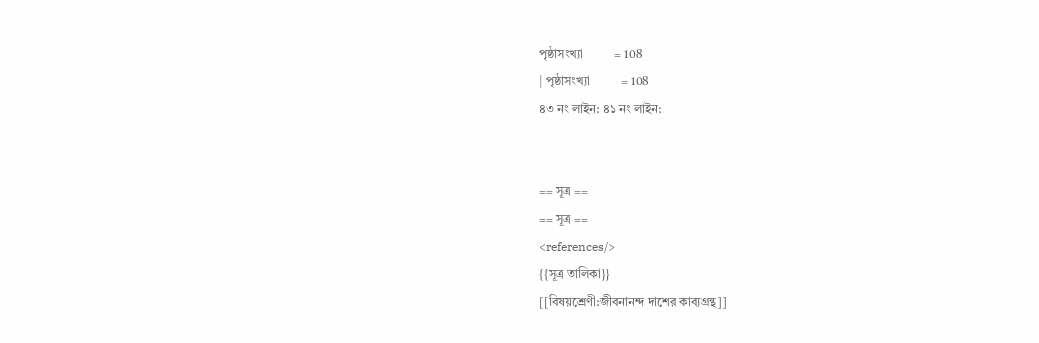পৃষ্ঠাসংখ্যা          = 108
| পৃষ্ঠাসংখ্যা          = 108
৪৩ নং লাইন: ৪১ নং লাইন:


== সূত্র ==
== সূত্র ==
<references/>
{{সূত্র তালিকা}}
[[বিষয়শ্রেণী:জীবনানন্দ দাশের কাব্যগ্রন্থ]]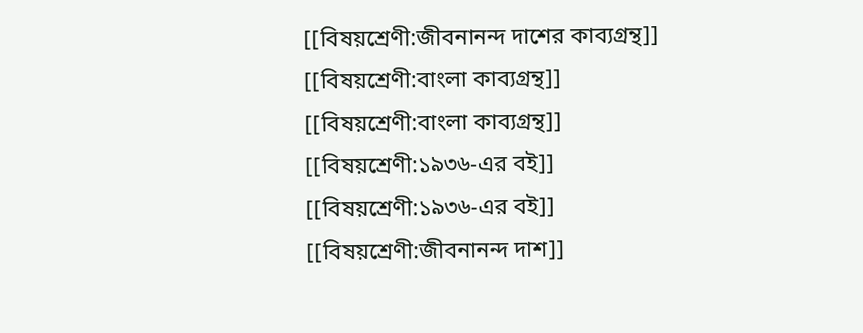[[বিষয়শ্রেণী:জীবনানন্দ দাশের কাব্যগ্রন্থ]]
[[বিষয়শ্রেণী:বাংলা কাব্যগ্রন্থ]]
[[বিষয়শ্রেণী:বাংলা কাব্যগ্রন্থ]]
[[বিষয়শ্রেণী:১৯৩৬-এর বই]]
[[বিষয়শ্রেণী:১৯৩৬-এর বই]]
[[বিষয়শ্রেণী:জীবনানন্দ দাশ]]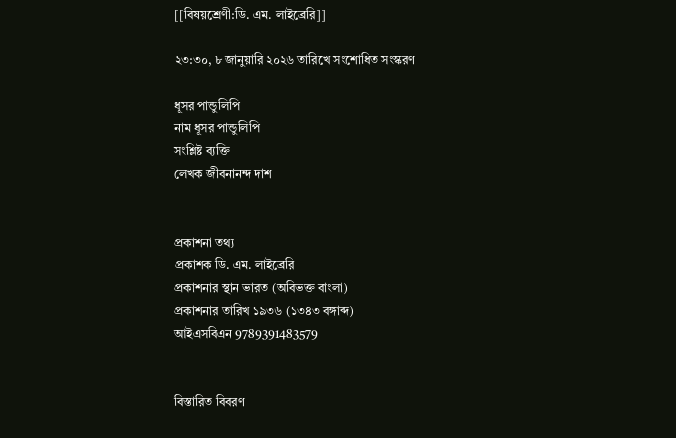[[বিষয়শ্রেণী:ডি. এম. লাইব্রেরি]]

২৩:৩০, ৮ জানুয়ারি ২০২৬ তারিখে সংশোধিত সংস্করণ

ধূসর পান্ডুলিপি
নাম ধূসর পান্ডুলিপি
সংশ্লিষ্ট ব্যক্তি
লেখক জীবনানন্দ দাশ


প্রকাশনা তথ্য
প্রকাশক ডি. এম. লাইব্রেরি
প্রকাশনার স্থান ভারত (অবিভক্ত বাংলা)
প্রকাশনার তারিখ ১৯৩৬ (১৩৪৩ বঙ্গাব্দ)
আইএসবিএন 9789391483579


বিস্তারিত বিবরণ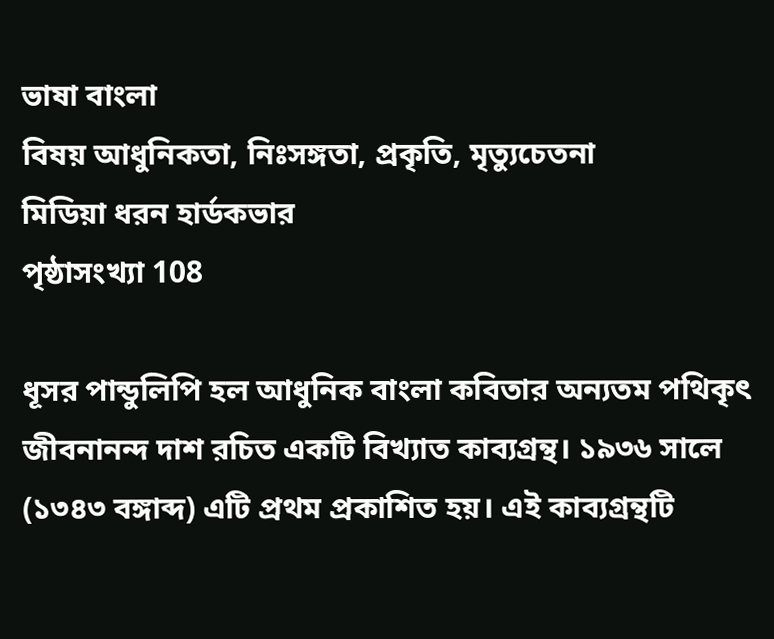ভাষা বাংলা
বিষয় আধুনিকতা, নিঃসঙ্গতা, প্রকৃতি, মৃত্যুচেতনা
মিডিয়া ধরন হার্ডকভার
পৃষ্ঠাসংখ্যা 108

ধূসর পান্ডুলিপি হল আধুনিক বাংলা কবিতার অন্যতম পথিকৃৎ জীবনানন্দ দাশ রচিত একটি বিখ্যাত কাব্যগ্রন্থ। ১৯৩৬ সালে (১৩৪৩ বঙ্গাব্দ) এটি প্রথম প্রকাশিত হয়। এই কাব্যগ্রন্থটি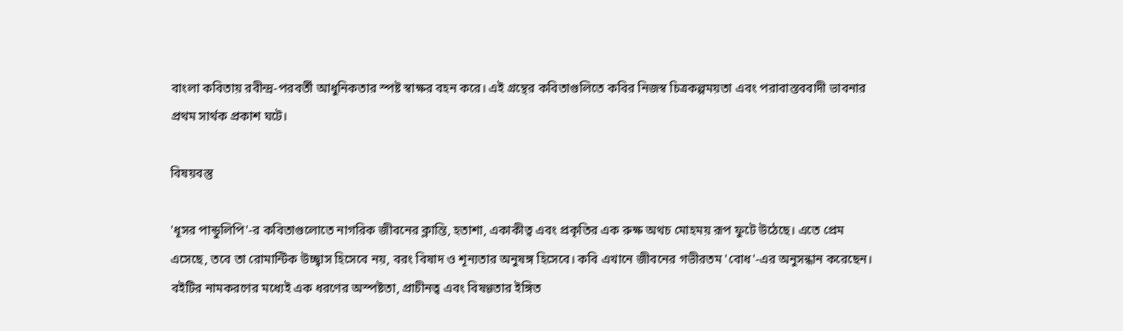বাংলা কবিতায় রবীন্দ্র-পরবর্তী আধুনিকতার স্পষ্ট স্বাক্ষর বহন করে। এই গ্রন্থের কবিতাগুলিতে কবির নিজস্ব চিত্রকল্পময়তা এবং পরাবাস্তববাদী ভাবনার প্রথম সার্থক প্রকাশ ঘটে।

বিষয়বস্তু

'ধূসর পান্ডুলিপি'-র কবিতাগুলোতে নাগরিক জীবনের ক্লান্তি, হতাশা, একাকীত্ব এবং প্রকৃতির এক রুক্ষ অথচ মোহময় রূপ ফুটে উঠেছে। এতে প্রেম এসেছে, তবে তা রোমান্টিক উচ্ছ্বাস হিসেবে নয়, বরং বিষাদ ও শূন্যতার অনুষঙ্গ হিসেবে। কবি এখানে জীবনের গভীরতম 'বোধ'-এর অনুসন্ধান করেছেন। বইটির নামকরণের মধ্যেই এক ধরণের অস্পষ্টতা, প্রাচীনত্ব এবং বিষণ্ণতার ইঙ্গিত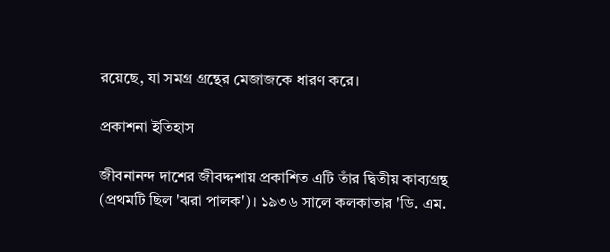রয়েছে, যা সমগ্র গ্রন্থের মেজাজকে ধারণ করে।

প্রকাশনা ইতিহাস

জীবনানন্দ দাশের জীবদ্দশায় প্রকাশিত এটি তাঁর দ্বিতীয় কাব্যগ্রন্থ (প্রথমটি ছিল 'ঝরা পালক')। ১৯৩৬ সালে কলকাতার 'ডি. এম.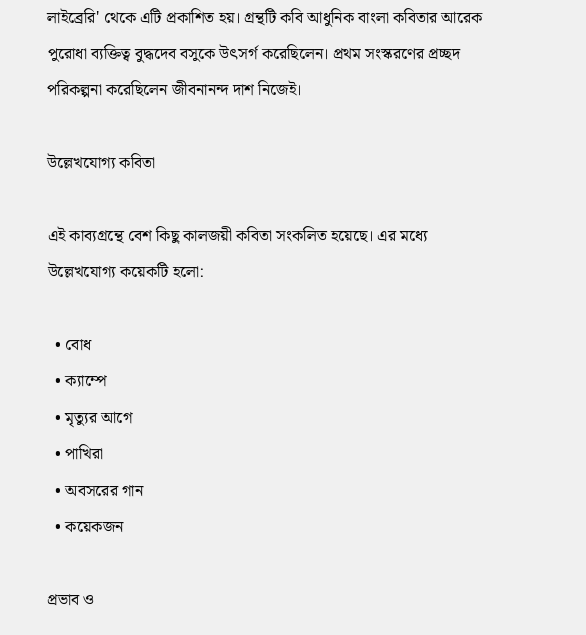লাইব্রেরি' থেকে এটি প্রকাশিত হয়। গ্রন্থটি কবি আধুনিক বাংলা কবিতার আরেক পুরোধা ব্যক্তিত্ব বুদ্ধদেব বসুকে উৎসর্গ করেছিলেন। প্রথম সংস্করণের প্রচ্ছদ পরিকল্পনা করেছিলেন জীবনানন্দ দাশ নিজেই।

উল্লেখযোগ্য কবিতা

এই কাব্যগ্রন্থে বেশ কিছু কালজয়ী কবিতা সংকলিত হয়েছে। এর মধ্যে উল্লেখযোগ্য কয়েকটি হলো:

  • বোধ
  • ক্যাম্পে
  • মৃত্যুর আগে
  • পাখিরা
  • অবসরের গান
  • কয়েকজন

প্রভাব ও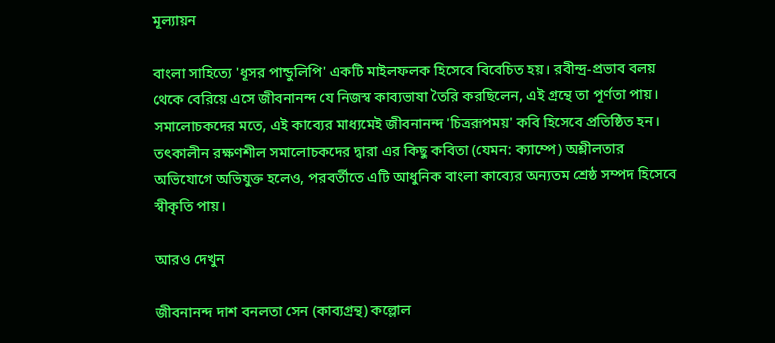মূল্যায়ন

বাংলা সাহিত্যে 'ধূসর পান্ডুলিপি' একটি মাইলফলক হিসেবে বিবেচিত হয়। রবীন্দ্র-প্রভাব বলয় থেকে বেরিয়ে এসে জীবনানন্দ যে নিজস্ব কাব্যভাষা তৈরি করছিলেন, এই গ্রন্থে তা পূর্ণতা পায়। সমালোচকদের মতে, এই কাব্যের মাধ্যমেই জীবনানন্দ 'চিত্ররূপময়' কবি হিসেবে প্রতিষ্ঠিত হন। তৎকালীন রক্ষণশীল সমালোচকদের দ্বারা এর কিছু কবিতা (যেমন: ক্যাম্পে) অশ্লীলতার অভিযোগে অভিযুক্ত হলেও, পরবর্তীতে এটি আধুনিক বাংলা কাব্যের অন্যতম শ্রেষ্ঠ সম্পদ হিসেবে স্বীকৃতি পায়।

আরও দেখুন

জীবনানন্দ দাশ বনলতা সেন (কাব্যগ্রন্থ) কল্লোল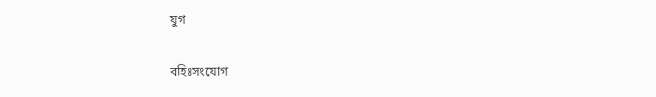যুগ

বহিঃসংযোগ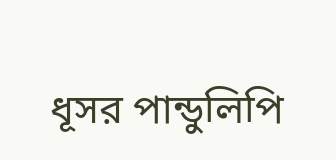ধূসর পান্ডুলিপি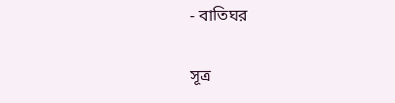- বাতিঘর

সূত্র